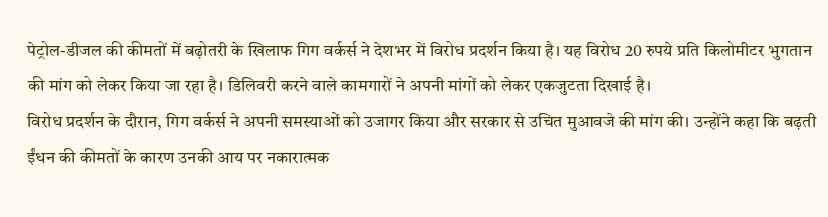पेट्रोल-डीजल की कीमतों में बढ़ोतरी के खिलाफ गिग वर्कर्स ने देशभर में विरोध प्रदर्शन किया है। यह विरोध 20 रुपये प्रति किलोमीटर भुगतान की मांग को लेकर किया जा रहा है। डिलिवरी करने वाले कामगारों ने अपनी मांगों को लेकर एकजुटता दिखाई है।
विरोध प्रदर्शन के दौरान, गिग वर्कर्स ने अपनी समस्याओं को उजागर किया और सरकार से उचित मुआवजे की मांग की। उन्होंने कहा कि बढ़ती ईंधन की कीमतों के कारण उनकी आय पर नकारात्मक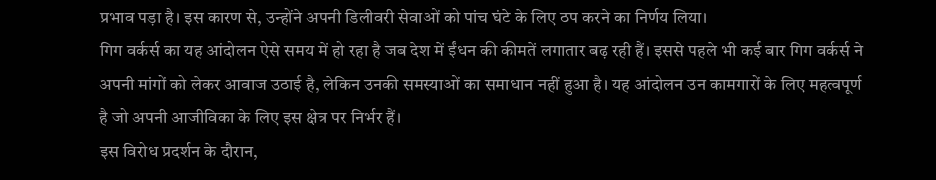प्रभाव पड़ा है। इस कारण से, उन्होंने अपनी डिलीवरी सेवाओं को पांच घंटे के लिए ठप करने का निर्णय लिया।
गिग वर्कर्स का यह आंदोलन ऐसे समय में हो रहा है जब देश में ईंधन की कीमतें लगातार बढ़ रही हैं। इससे पहले भी कई बार गिग वर्कर्स ने अपनी मांगों को लेकर आवाज उठाई है, लेकिन उनकी समस्याओं का समाधान नहीं हुआ है। यह आंदोलन उन कामगारों के लिए महत्वपूर्ण है जो अपनी आजीविका के लिए इस क्षेत्र पर निर्भर हैं।
इस विरोध प्रदर्शन के दौरान,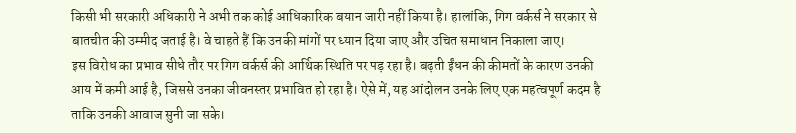किसी भी सरकारी अधिकारी ने अभी तक कोई आधिकारिक बयान जारी नहीं किया है। हालांकि, गिग वर्कर्स ने सरकार से बातचीत की उम्मीद जताई है। वे चाहते हैं कि उनकी मांगों पर ध्यान दिया जाए और उचित समाधान निकाला जाए।
इस विरोध का प्रभाव सीधे तौर पर गिग वर्कर्स की आर्थिक स्थिति पर पड़ रहा है। बढ़ती ईंधन की कीमतों के कारण उनकी आय में कमी आई है, जिससे उनका जीवनस्तर प्रभावित हो रहा है। ऐसे में, यह आंदोलन उनके लिए एक महत्वपूर्ण कदम है ताकि उनकी आवाज सुनी जा सके।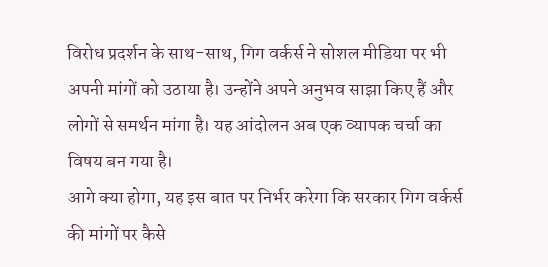विरोध प्रदर्शन के साथ-साथ, गिग वर्कर्स ने सोशल मीडिया पर भी अपनी मांगों को उठाया है। उन्होंने अपने अनुभव साझा किए हैं और लोगों से समर्थन मांगा है। यह आंदोलन अब एक व्यापक चर्चा का विषय बन गया है।
आगे क्या होगा, यह इस बात पर निर्भर करेगा कि सरकार गिग वर्कर्स की मांगों पर कैसे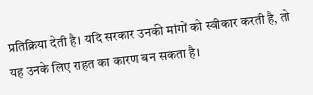प्रतिक्रिया देती है। यदि सरकार उनकी मांगों को स्वीकार करती है, तो यह उनके लिए राहत का कारण बन सकता है।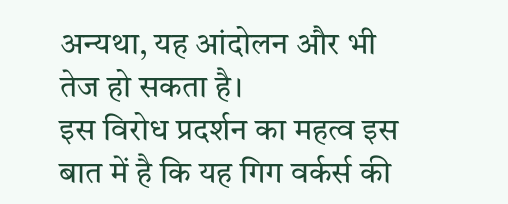अन्यथा, यह आंदोलन और भी तेज हो सकता है।
इस विरोध प्रदर्शन का महत्व इस बात में है कि यह गिग वर्कर्स की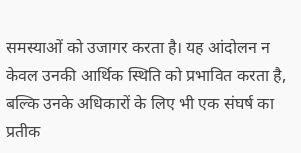समस्याओं को उजागर करता है। यह आंदोलन न केवल उनकी आर्थिक स्थिति को प्रभावित करता है, बल्कि उनके अधिकारों के लिए भी एक संघर्ष का प्रतीक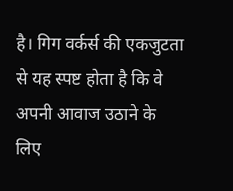है। गिग वर्कर्स की एकजुटता से यह स्पष्ट होता है कि वे अपनी आवाज उठाने के लिए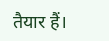तैयार हैं।